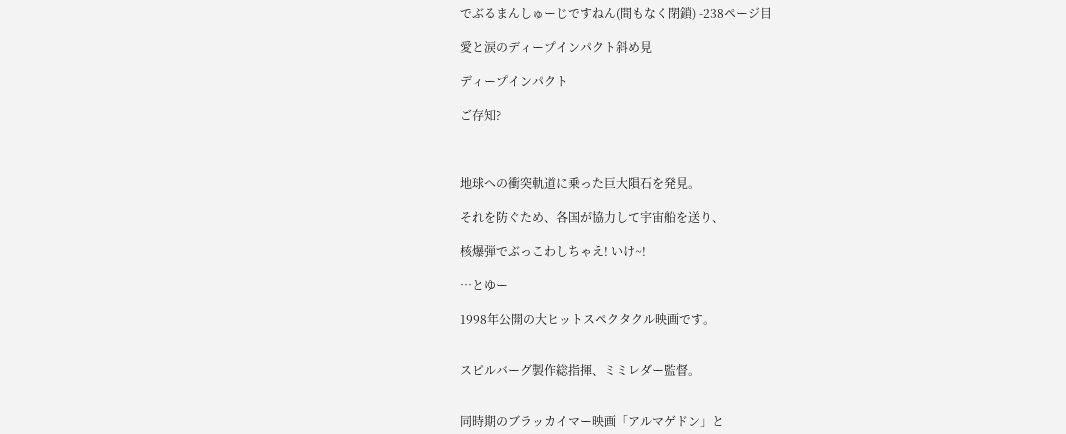でぶるまんしゅーじですねん(間もなく閉鎖) -238ページ目

愛と涙のディープインパクト斜め見

ディープインパクト

ご存知?



地球への衝突軌道に乗った巨大隕石を発見。

それを防ぐため、各国が協力して宇宙船を送り、

核爆弾でぶっこわしちゃえ! いけ~!

…とゆー

1998年公開の大ヒットスペクタクル映画です。


スピルバーグ製作総指揮、ミミレダー監督。


同時期のブラッカイマー映画「アルマゲドン」と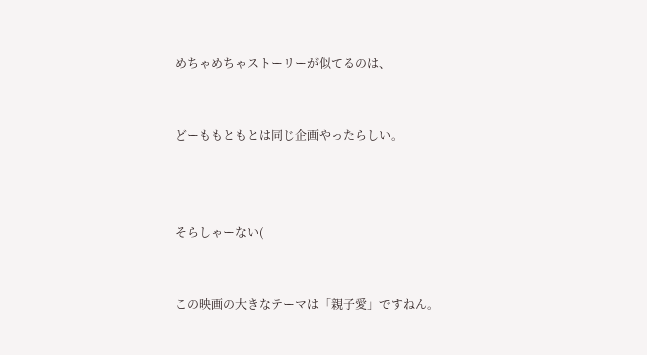めちゃめちゃストーリーが似てるのは、


どーももともとは同じ企画やったらしい。



そらしゃーない(


この映画の大きなテーマは「親子愛」ですねん。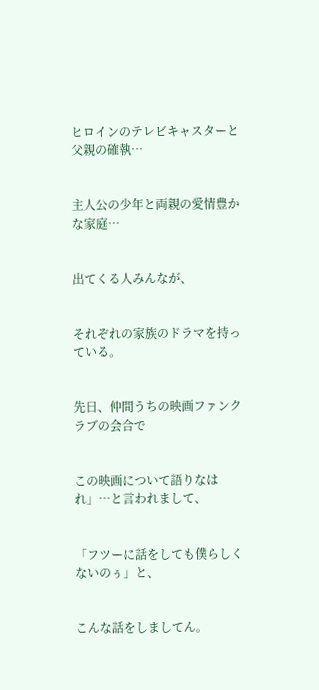ヒロインのテレビキャスターと父親の確執…


主人公の少年と両親の愛情豊かな家庭…


出てくる人みんなが、


それぞれの家族のドラマを持っている。


先日、仲間うちの映画ファンクラブの会合で


この映画について語りなはれ」…と言われまして、


「フツーに話をしても僕らしくないのぅ」と、


こんな話をしましてん。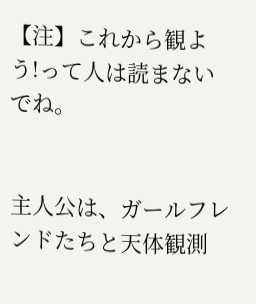【注】これから観よう!って人は読まないでね。


主人公は、ガールフレンドたちと天体観測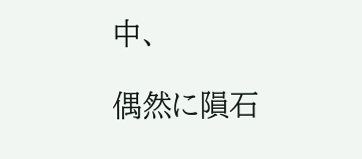中、

偶然に隕石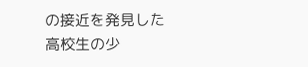の接近を発見した高校生の少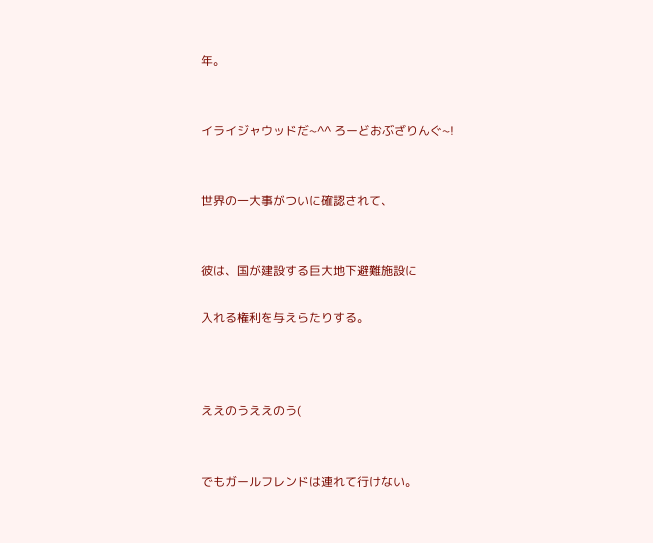年。


イライジャウッドだ~^^ ろーどおぶざりんぐ~!


世界の一大事がついに確認されて、


彼は、国が建設する巨大地下避難施設に

入れる権利を与えらたりする。



ええのうええのう(


でもガールフレンドは連れて行けない。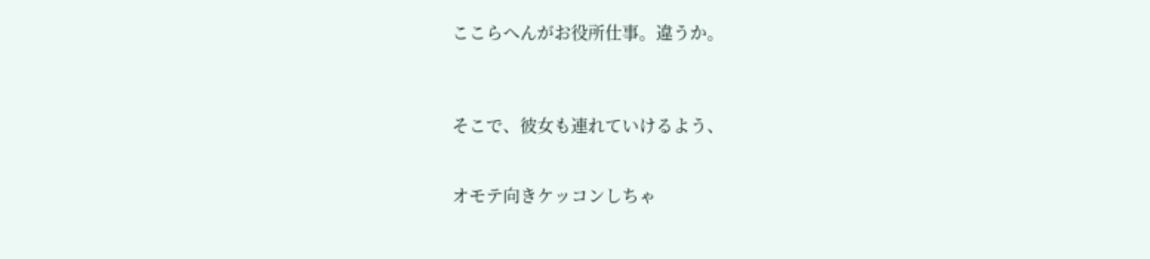ここらへんがお役所仕事。違うか。



そこで、彼女も連れていけるよう、


オモテ向きケッコンしちゃ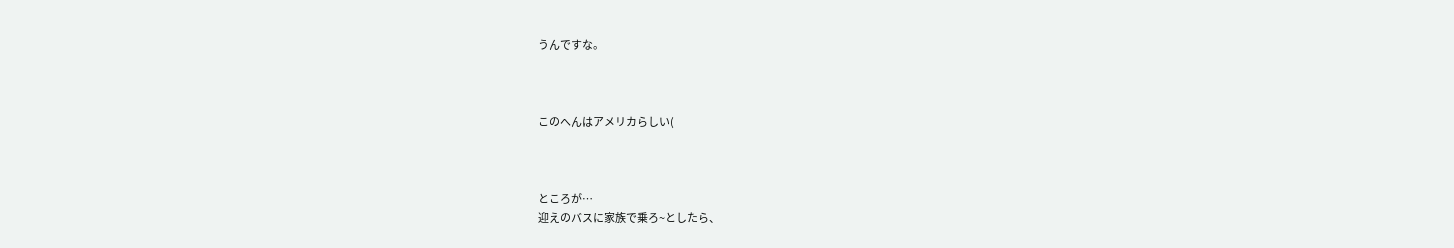うんですな。



このへんはアメリカらしい(



ところが…
迎えのバスに家族で乗ろ~としたら、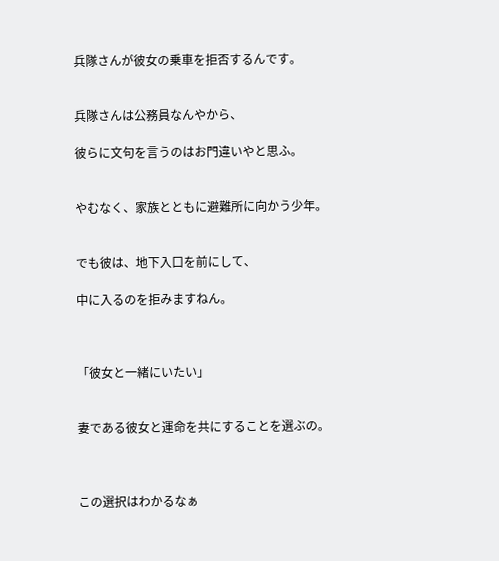兵隊さんが彼女の乗車を拒否するんです。


兵隊さんは公務員なんやから、

彼らに文句を言うのはお門違いやと思ふ。


やむなく、家族とともに避難所に向かう少年。


でも彼は、地下入口を前にして、

中に入るのを拒みますねん。



「彼女と一緒にいたい」


妻である彼女と運命を共にすることを選ぶの。



この選択はわかるなぁ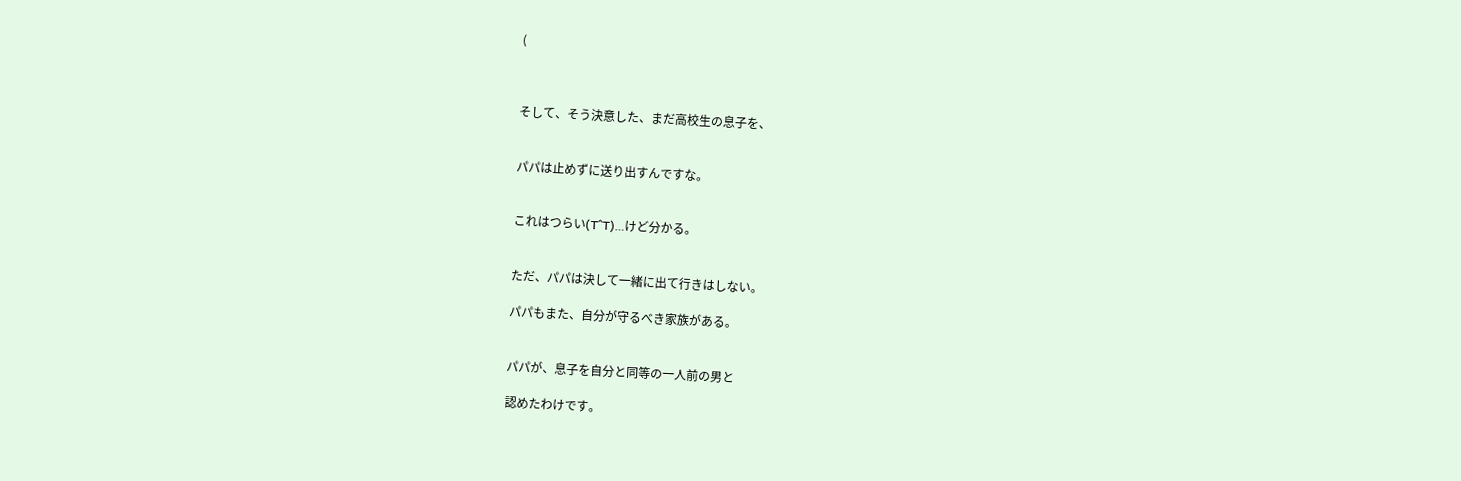(



そして、そう決意した、まだ高校生の息子を、


パパは止めずに送り出すんですな。


これはつらい(T^T)…けど分かる。


ただ、パパは決して一緒に出て行きはしない。

パパもまた、自分が守るべき家族がある。


パパが、息子を自分と同等の一人前の男と

認めたわけです。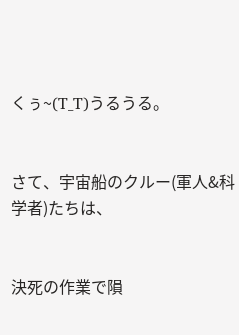くぅ~(T_T)うるうる。


さて、宇宙船のクルー(軍人&科学者)たちは、


決死の作業で隕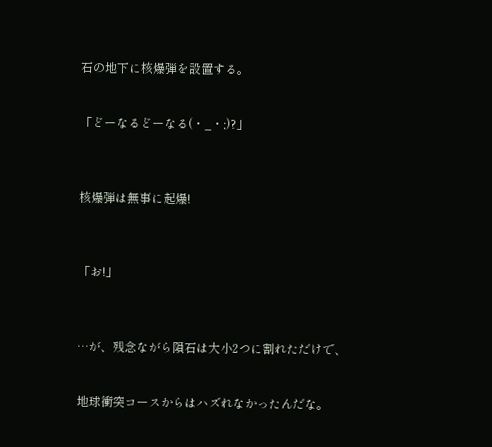石の地下に核爆弾を設置する。


「どーなるどーなる(・_・;)?」



核爆弾は無事に起爆!



「お!」



…が、残念ながら隕石は大小2つに割れただけで、


地球衝突コースからはハズれなかったんだな。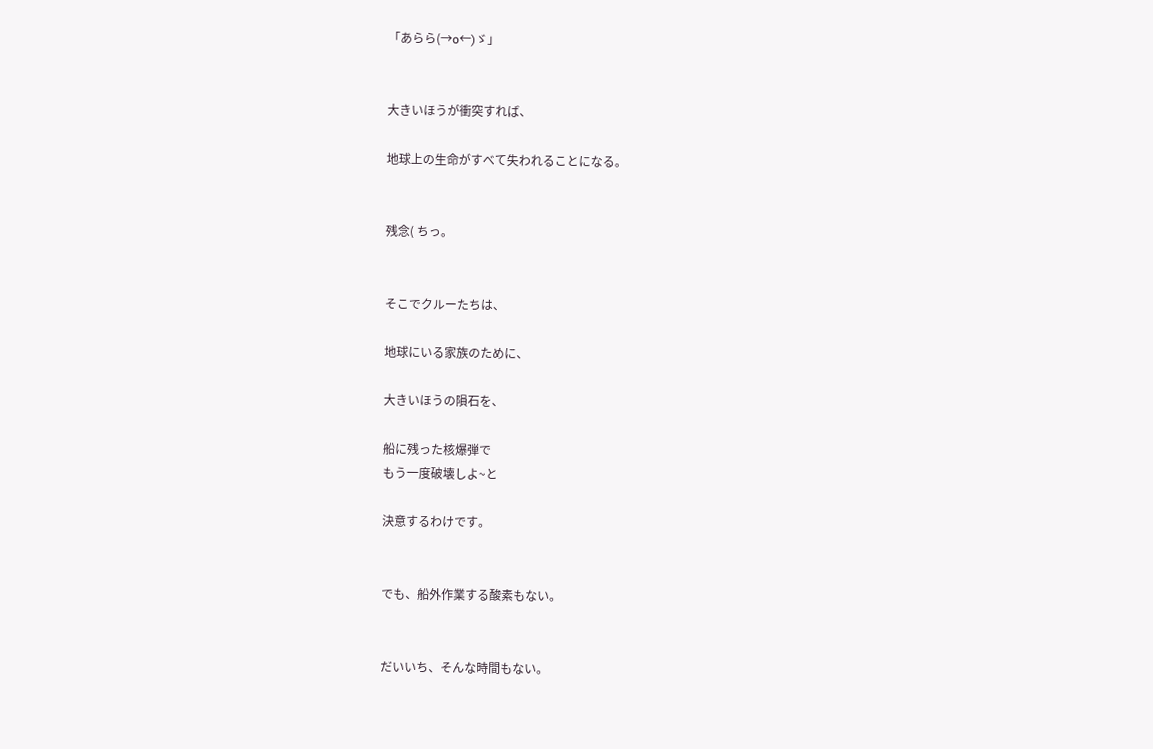「あらら(→o←)ゞ」


大きいほうが衝突すれば、

地球上の生命がすべて失われることになる。


残念( ちっ。


そこでクルーたちは、

地球にいる家族のために、

大きいほうの隕石を、

船に残った核爆弾で
もう一度破壊しよ~と

決意するわけです。


でも、船外作業する酸素もない。


だいいち、そんな時間もない。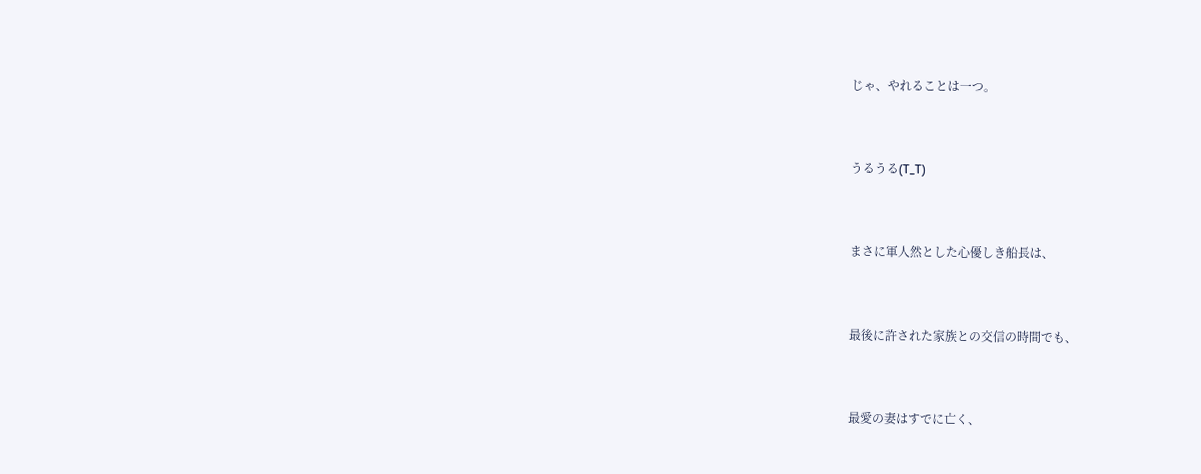じゃ、やれることは一つ。


うるうる(T_T)


まさに軍人然とした心優しき船長は、


最後に許された家族との交信の時間でも、


最愛の妻はすでに亡く、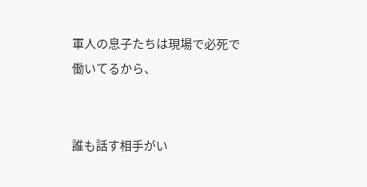軍人の息子たちは現場で必死で働いてるから、


誰も話す相手がい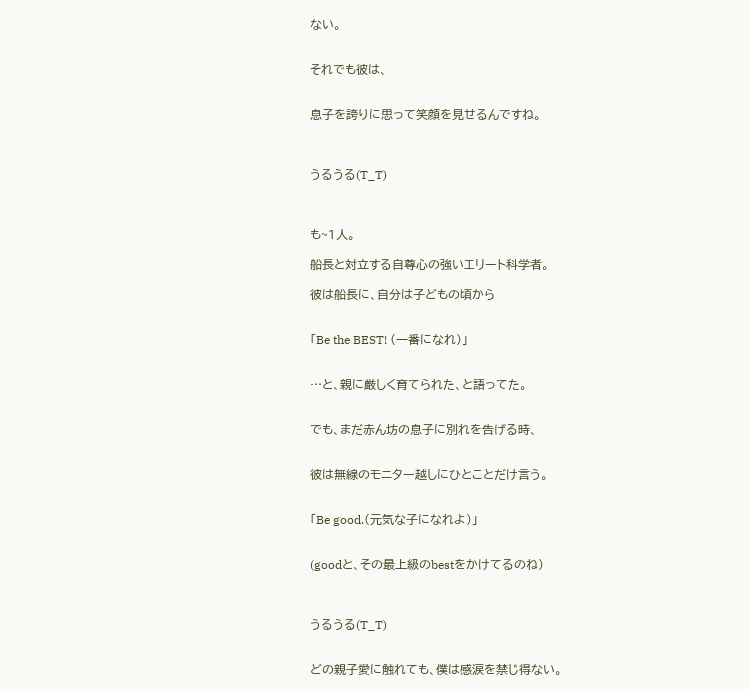ない。


それでも彼は、


息子を誇りに思って笑顔を見せるんですね。



うるうる(T_T)



も~1人。

船長と対立する自尊心の強いエリート科学者。

彼は船長に、自分は子どもの頃から


「Be the BEST! (一番になれ)」


…と、親に厳しく育てられた、と語ってた。


でも、まだ赤ん坊の息子に別れを告げる時、


彼は無線のモニター越しにひとことだけ言う。


「Be good.(元気な子になれよ)」


(goodと、その最上級のbestをかけてるのね)



うるうる(T_T)


どの親子愛に触れても、僕は感涙を禁じ得ない。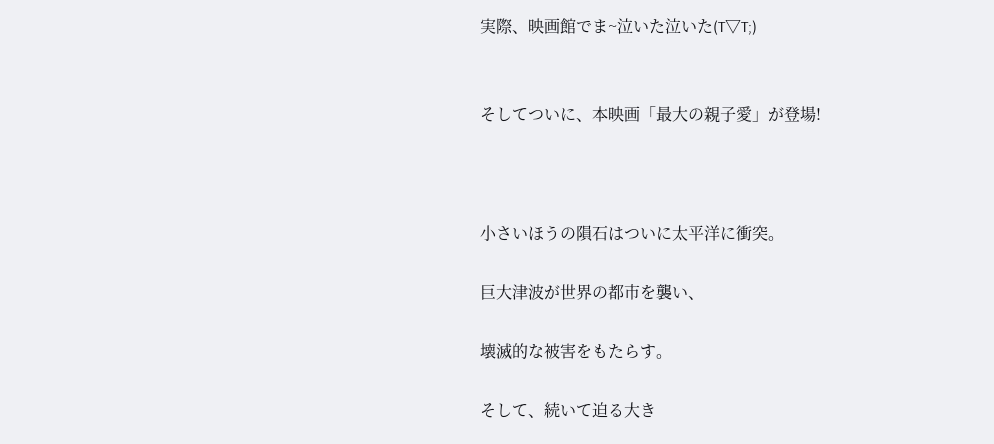実際、映画館でま~泣いた泣いた(T▽T;)


そしてついに、本映画「最大の親子愛」が登場!



小さいほうの隕石はついに太平洋に衝突。

巨大津波が世界の都市を襲い、

壊滅的な被害をもたらす。

そして、続いて迫る大き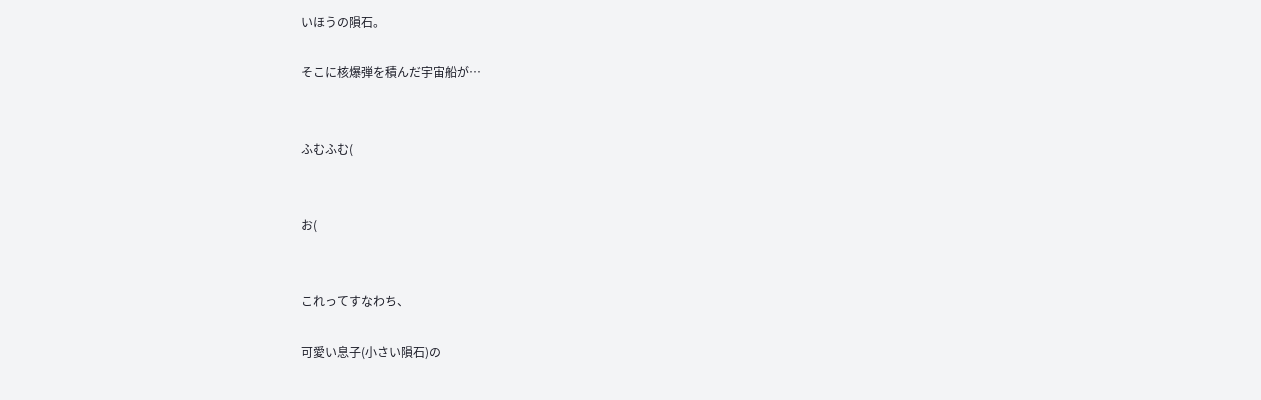いほうの隕石。

そこに核爆弾を積んだ宇宙船が…


ふむふむ(


お(


これってすなわち、

可愛い息子(小さい隕石)の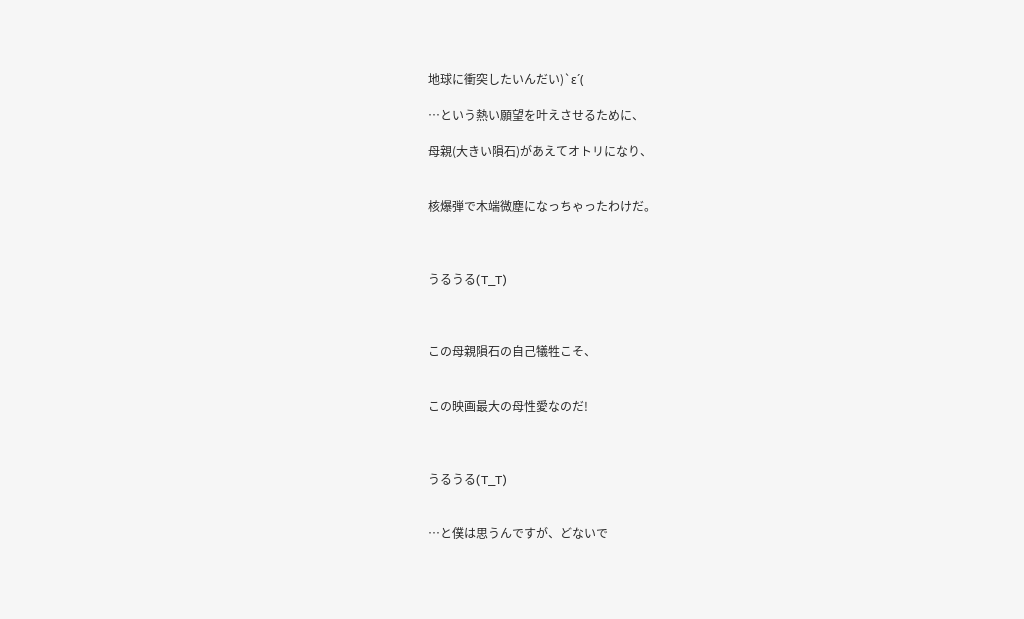地球に衝突したいんだい)`ε´(

…という熱い願望を叶えさせるために、

母親(大きい隕石)があえてオトリになり、


核爆弾で木端微塵になっちゃったわけだ。



うるうる(T_T)



この母親隕石の自己犠牲こそ、


この映画最大の母性愛なのだ!



うるうる(T_T)


…と僕は思うんですが、どないで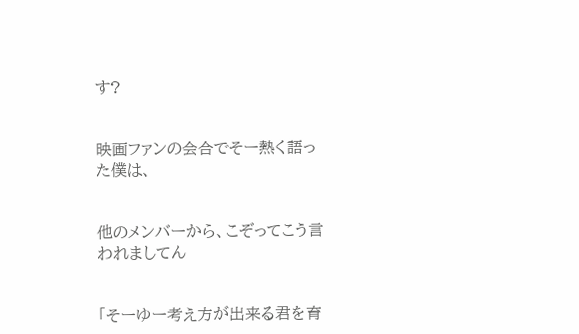す?


映画ファンの会合でそー熱く語った僕は、


他のメンバーから、こぞってこう言われましてん


「そーゆー考え方が出来る君を育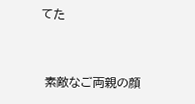てた


 素敵なご両親の顔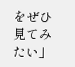をぜひ見てみたい」